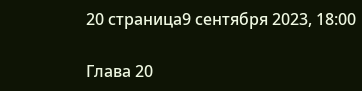20 страница9 сентября 2023, 18:00

Глава 20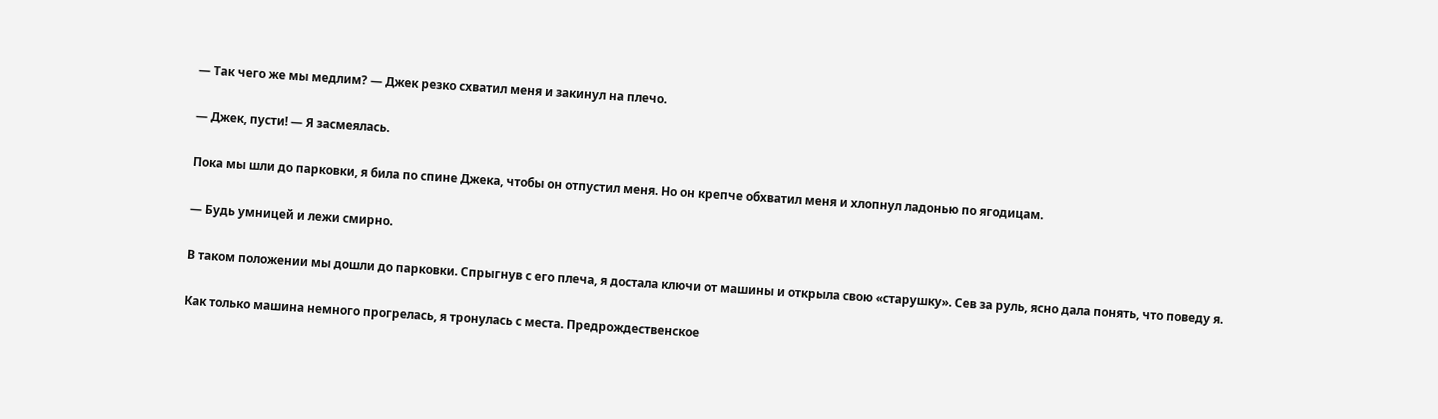— Так чего же мы медлим? — Джек резко схватил меня и закинул на плечо.

— Джек, пусти! — Я засмеялась.

Пока мы шли до парковки, я била по спине Джека, чтобы он отпустил меня. Но он крепче обхватил меня и хлопнул ладонью по ягодицам.

— Будь умницей и лежи смирно.

В таком положении мы дошли до парковки. Спрыгнув с его плеча, я достала ключи от машины и открыла свою «старушку». Сев за руль, ясно дала понять, что поведу я.

Как только машина немного прогрелась, я тронулась с места. Предрождественское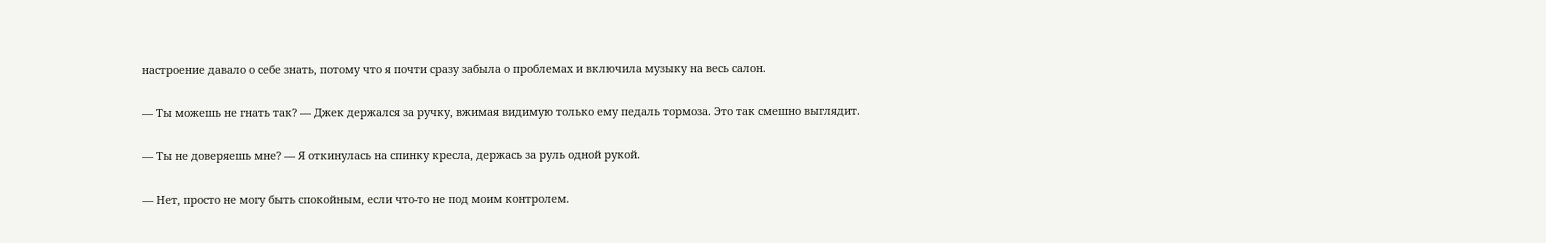настроение давало о себе знать, потому что я почти сразу забыла о проблемах и включила музыку на весь салон.

— Ты можешь не гнать так? — Джек держался за ручку, вжимая видимую только ему педаль тормоза. Это так смешно выглядит.

— Ты не доверяешь мне? — Я откинулась на спинку кресла, держась за руль одной рукой.

— Нет, просто не могу быть спокойным, если что-то не под моим контролем.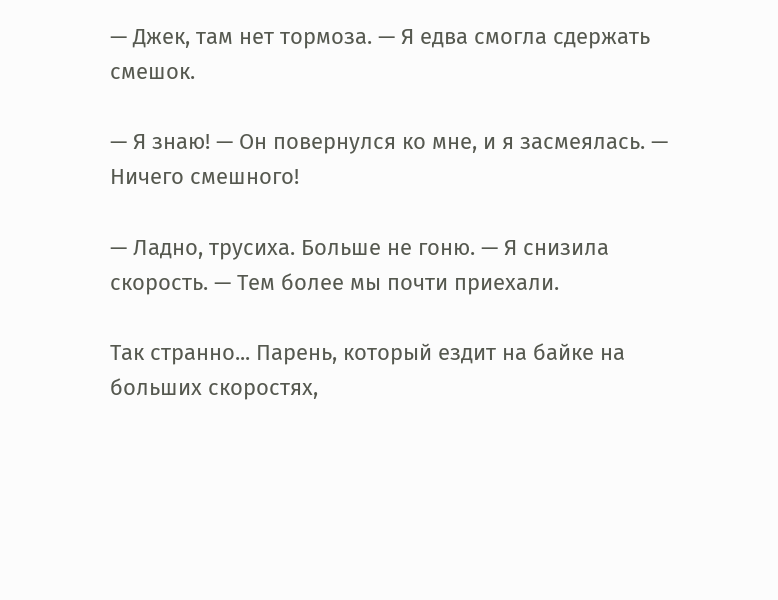— Джек, там нет тормоза. — Я едва смогла сдержать смешок.

— Я знаю! — Он повернулся ко мне, и я засмеялась. — Ничего смешного!

— Ладно, трусиха. Больше не гоню. — Я снизила скорость. — Тем более мы почти приехали.

Так странно... Парень, который ездит на байке на больших скоростях,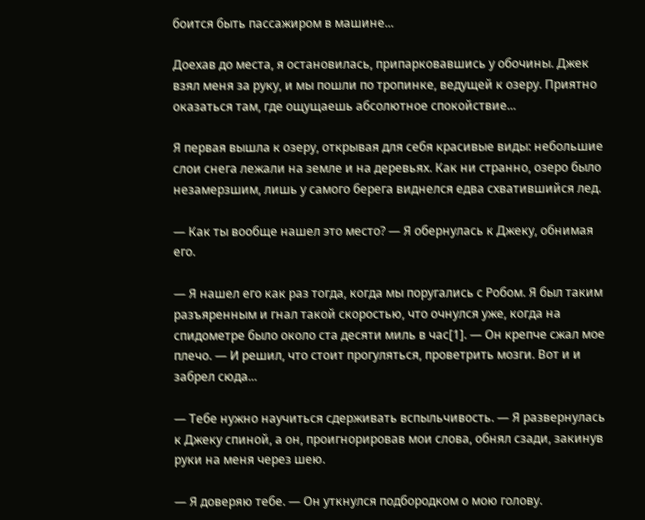боится быть пассажиром в машине...

Доехав до места, я остановилась, припарковавшись у обочины. Джек взял меня за руку, и мы пошли по тропинке, ведущей к озеру. Приятно оказаться там, где ощущаешь абсолютное спокойствие...

Я первая вышла к озеру, открывая для себя красивые виды: небольшие слои снега лежали на земле и на деревьях. Как ни странно, озеро было незамерзшим, лишь у самого берега виднелся едва схватившийся лед.

— Как ты вообще нашел это место? — Я обернулась к Джеку, обнимая его.

— Я нашел его как раз тогда, когда мы поругались с Робом. Я был таким разъяренным и гнал такой скоростью, что очнулся уже, когда на спидометре было около ста десяти миль в час[1]. — Он крепче сжал мое плечо. — И решил, что стоит прогуляться, проветрить мозги. Вот и и забрел сюда...

— Тебе нужно научиться сдерживать вспыльчивость. — Я развернулась к Джеку спиной, а он, проигнорировав мои слова, обнял сзади, закинув руки на меня через шею.

— Я доверяю тебе. — Он уткнулся подбородком о мою голову.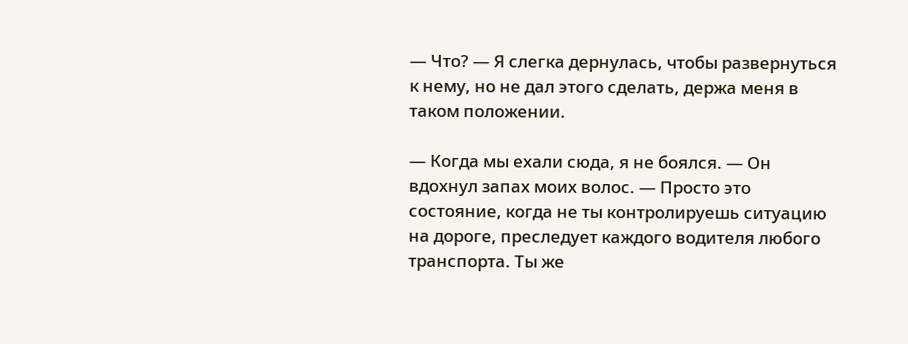— Что? — Я слегка дернулась, чтобы развернуться к нему, но не дал этого сделать, держа меня в таком положении.

— Когда мы ехали сюда, я не боялся. — Он вдохнул запах моих волос. — Просто это состояние, когда не ты контролируешь ситуацию на дороге, преследует каждого водителя любого транспорта. Ты же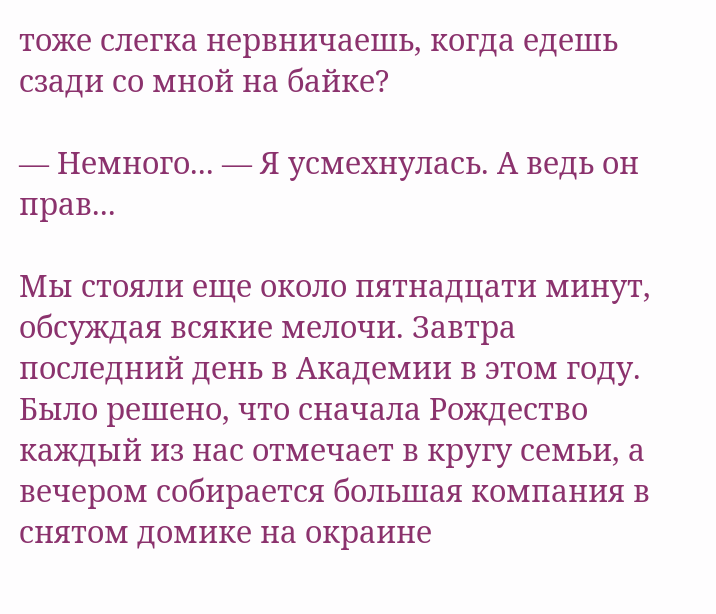тоже слегка нервничаешь, когда едешь сзади со мной на байке?

— Немного... — Я усмехнулась. А ведь он прав...

Мы стояли еще около пятнадцати минут, обсуждая всякие мелочи. Завтра последний день в Академии в этом году. Было решено, что сначала Рождество каждый из нас отмечает в кругу семьи, а вечером собирается большая компания в снятом домике на окраине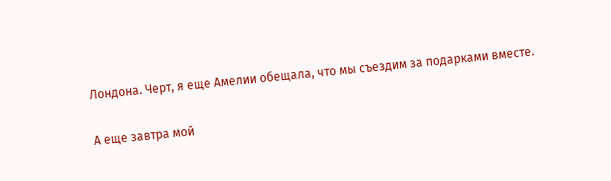Лондона. Черт, я еще Амелии обещала, что мы съездим за подарками вместе.

А еще завтра мой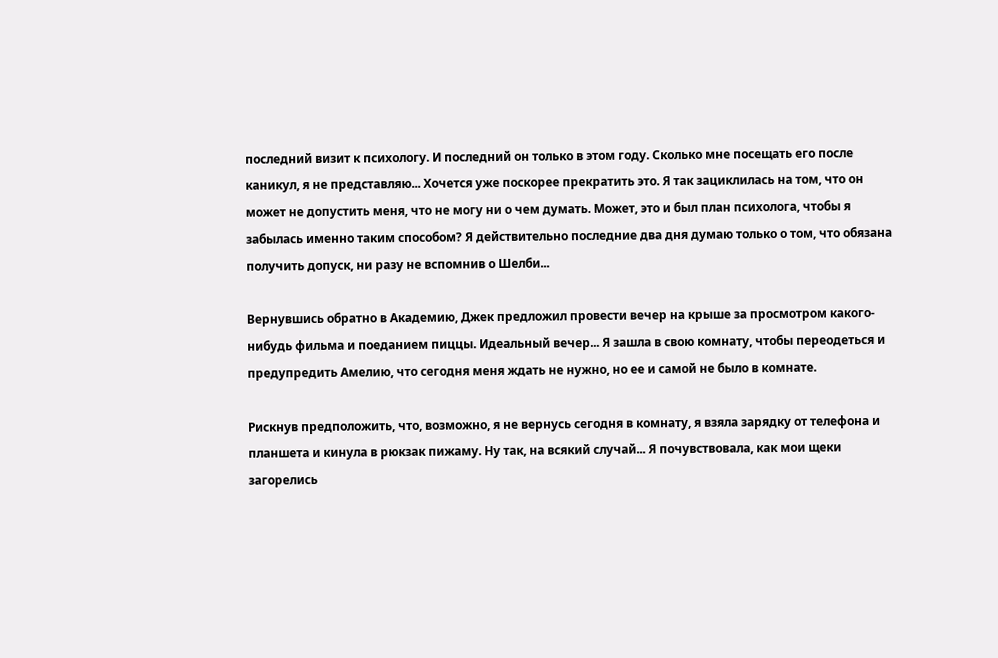последний визит к психологу. И последний он только в этом году. Сколько мне посещать его после каникул, я не представляю... Хочется уже поскорее прекратить это. Я так зациклилась на том, что он может не допустить меня, что не могу ни о чем думать. Может, это и был план психолога, чтобы я забылась именно таким способом? Я действительно последние два дня думаю только о том, что обязана получить допуск, ни разу не вспомнив о Шелби...

Вернувшись обратно в Академию, Джек предложил провести вечер на крыше за просмотром какого-нибудь фильма и поеданием пиццы. Идеальный вечер... Я зашла в свою комнату, чтобы переодеться и предупредить Амелию, что сегодня меня ждать не нужно, но ее и самой не было в комнате.

Рискнув предположить, что, возможно, я не вернусь сегодня в комнату, я взяла зарядку от телефона и планшета и кинула в рюкзак пижаму. Ну так, на всякий случай... Я почувствовала, как мои щеки загорелись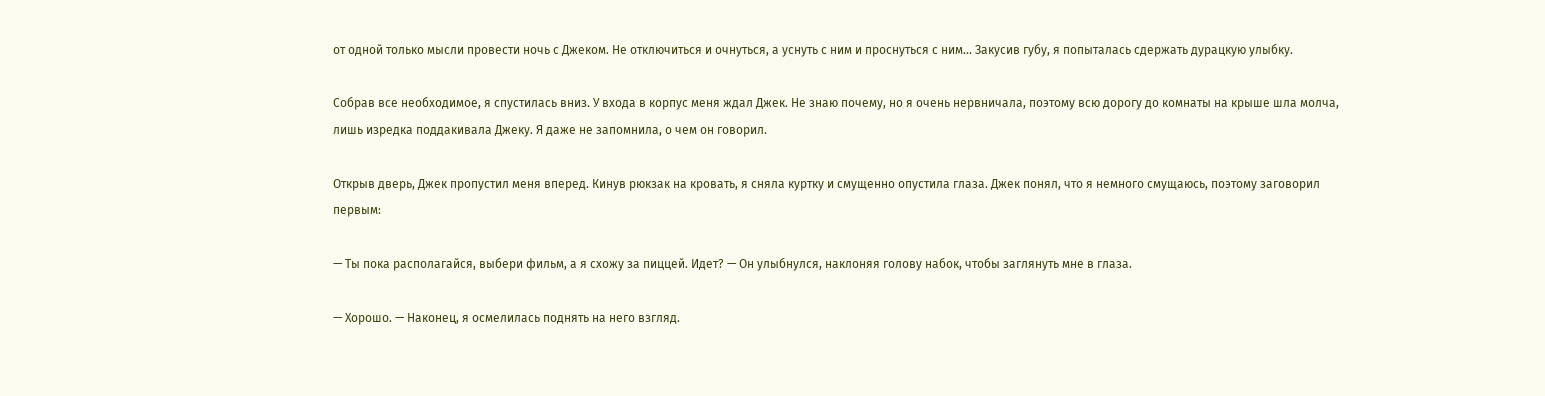от одной только мысли провести ночь с Джеком. Не отключиться и очнуться, а уснуть с ним и проснуться с ним... Закусив губу, я попыталась сдержать дурацкую улыбку.

Собрав все необходимое, я спустилась вниз. У входа в корпус меня ждал Джек. Не знаю почему, но я очень нервничала, поэтому всю дорогу до комнаты на крыше шла молча, лишь изредка поддакивала Джеку. Я даже не запомнила, о чем он говорил.

Открыв дверь, Джек пропустил меня вперед. Кинув рюкзак на кровать, я сняла куртку и смущенно опустила глаза. Джек понял, что я немного смущаюсь, поэтому заговорил первым:

— Ты пока располагайся, выбери фильм, а я схожу за пиццей. Идет? — Он улыбнулся, наклоняя голову набок, чтобы заглянуть мне в глаза.

— Хорошо. — Наконец, я осмелилась поднять на него взгляд.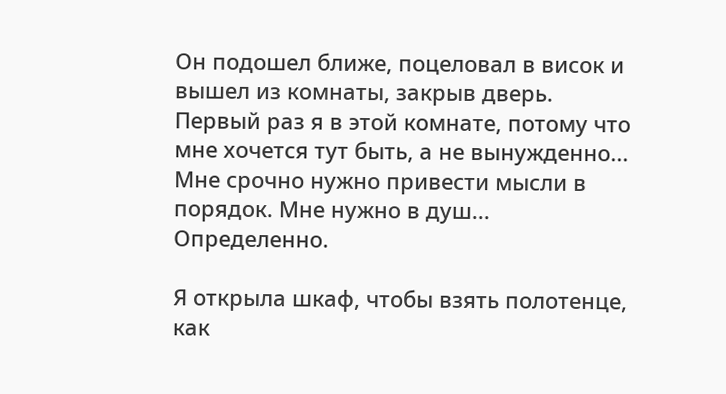Он подошел ближе, поцеловал в висок и вышел из комнаты, закрыв дверь. Первый раз я в этой комнате, потому что мне хочется тут быть, а не вынужденно... Мне срочно нужно привести мысли в порядок. Мне нужно в душ... Определенно.

Я открыла шкаф, чтобы взять полотенце, как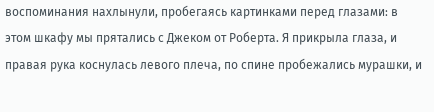воспоминания нахлынули, пробегаясь картинками перед глазами: в этом шкафу мы прятались с Джеком от Роберта. Я прикрыла глаза, и правая рука коснулась левого плеча, по спине пробежались мурашки, и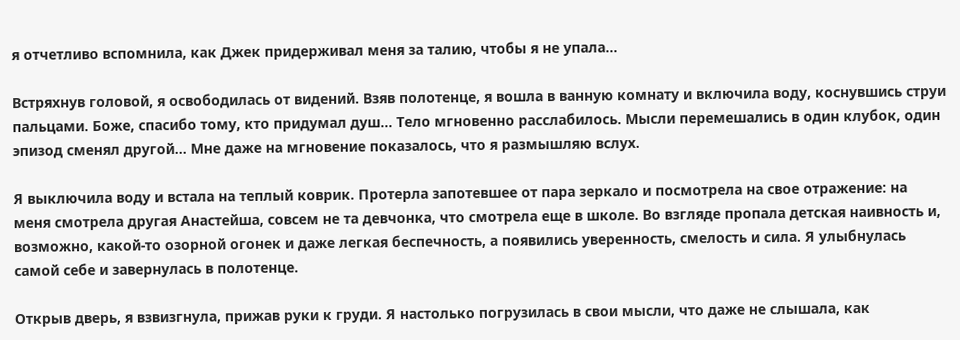я отчетливо вспомнила, как Джек придерживал меня за талию, чтобы я не упала...

Встряхнув головой, я освободилась от видений. Взяв полотенце, я вошла в ванную комнату и включила воду, коснувшись струи пальцами. Боже, спасибо тому, кто придумал душ... Тело мгновенно расслабилось. Мысли перемешались в один клубок, один эпизод сменял другой... Мне даже на мгновение показалось, что я размышляю вслух.

Я выключила воду и встала на теплый коврик. Протерла запотевшее от пара зеркало и посмотрела на свое отражение: на меня смотрела другая Анастейша, совсем не та девчонка, что смотрела еще в школе. Во взгляде пропала детская наивность и, возможно, какой-то озорной огонек и даже легкая беспечность, а появились уверенность, смелость и сила. Я улыбнулась самой себе и завернулась в полотенце.

Открыв дверь, я взвизгнула, прижав руки к груди. Я настолько погрузилась в свои мысли, что даже не слышала, как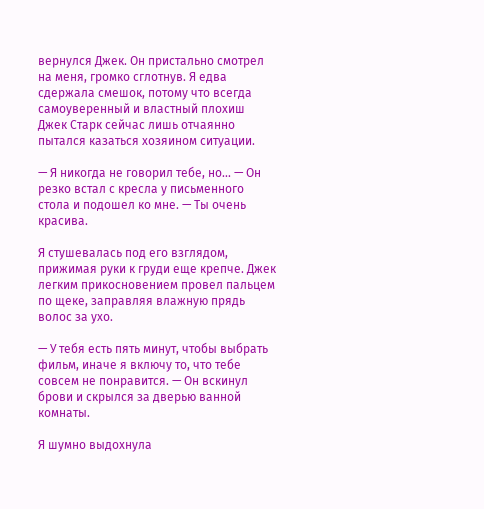вернулся Джек. Он пристально смотрел на меня, громко сглотнув. Я едва сдержала смешок, потому что всегда самоуверенный и властный плохиш Джек Старк сейчас лишь отчаянно пытался казаться хозяином ситуации.

— Я никогда не говорил тебе, но... — Он резко встал с кресла у письменного стола и подошел ко мне. — Ты очень красива.

Я стушевалась под его взглядом, прижимая руки к груди еще крепче. Джек легким прикосновением провел пальцем по щеке, заправляя влажную прядь волос за ухо.

— У тебя есть пять минут, чтобы выбрать фильм, иначе я включу то, что тебе совсем не понравится. — Он вскинул брови и скрылся за дверью ванной комнаты.

Я шумно выдохнула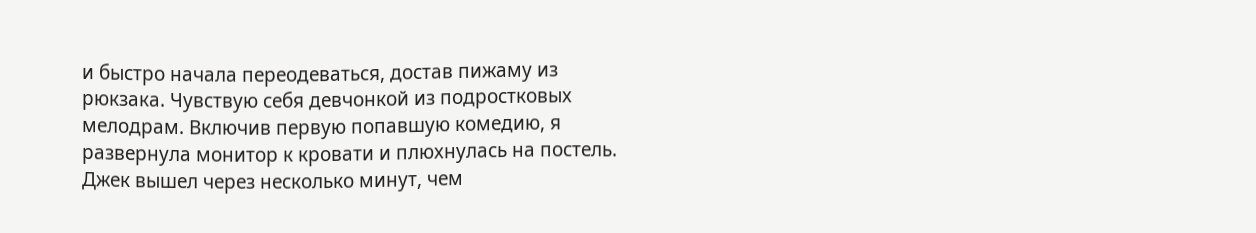и быстро начала переодеваться, достав пижаму из рюкзака. Чувствую себя девчонкой из подростковых мелодрам. Включив первую попавшую комедию, я развернула монитор к кровати и плюхнулась на постель. Джек вышел через несколько минут, чем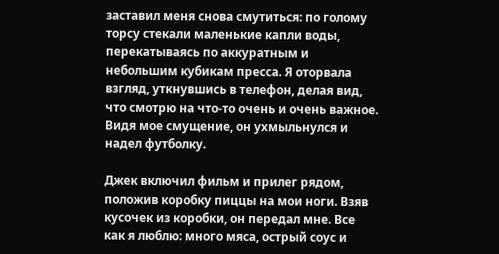заставил меня снова смутиться: по голому торсу стекали маленькие капли воды, перекатываясь по аккуратным и небольшим кубикам пресса. Я оторвала взгляд, уткнувшись в телефон, делая вид, что смотрю на что-то очень и очень важное. Видя мое смущение, он ухмыльнулся и надел футболку.

Джек включил фильм и прилег рядом, положив коробку пиццы на мои ноги. Взяв кусочек из коробки, он передал мне. Все как я люблю: много мяса, острый соус и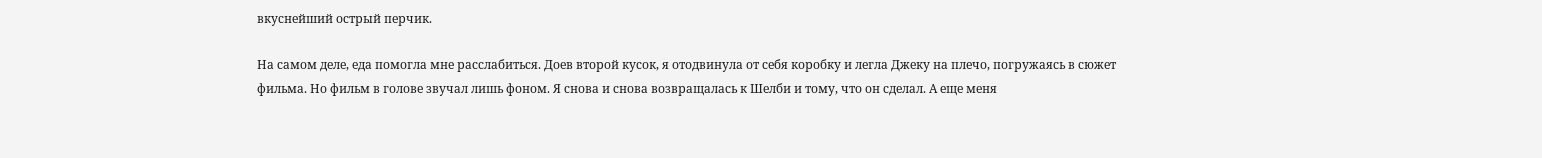вкуснейший острый перчик.

На самом деле, еда помогла мне расслабиться. Доев второй кусок, я отодвинула от себя коробку и легла Джеку на плечо, погружаясь в сюжет фильма. Но фильм в голове звучал лишь фоном. Я снова и снова возвращалась к Шелби и тому, что он сделал. А еще меня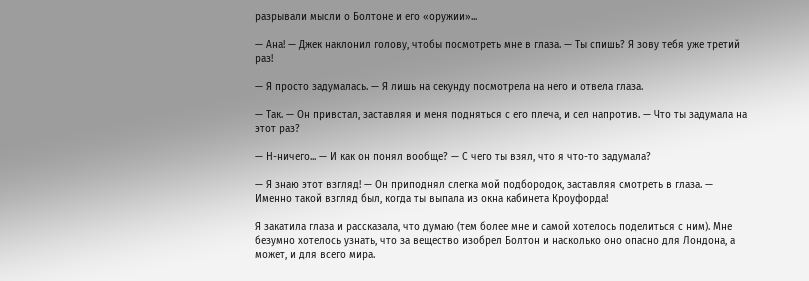разрывали мысли о Болтоне и его «оружии»...

— Ана! — Джек наклонил голову, чтобы посмотреть мне в глаза. — Ты спишь? Я зову тебя уже третий раз!

— Я просто задумалась. — Я лишь на секунду посмотрела на него и отвела глаза.

— Так. — Он привстал, заставляя и меня подняться с его плеча, и сел напротив. — Что ты задумала на этот раз?

— Н-ничего... — И как он понял вообще? — С чего ты взял, что я что-то задумала?

— Я знаю этот взгляд! — Он приподнял слегка мой подбородок, заставляя смотреть в глаза. — Именно такой взгляд был, когда ты выпала из окна кабинета Кроуфорда!

Я закатила глаза и рассказала, что думаю (тем более мне и самой хотелось поделиться с ним). Мне безумно хотелось узнать, что за вещество изобрел Болтон и насколько оно опасно для Лондона, а может, и для всего мира.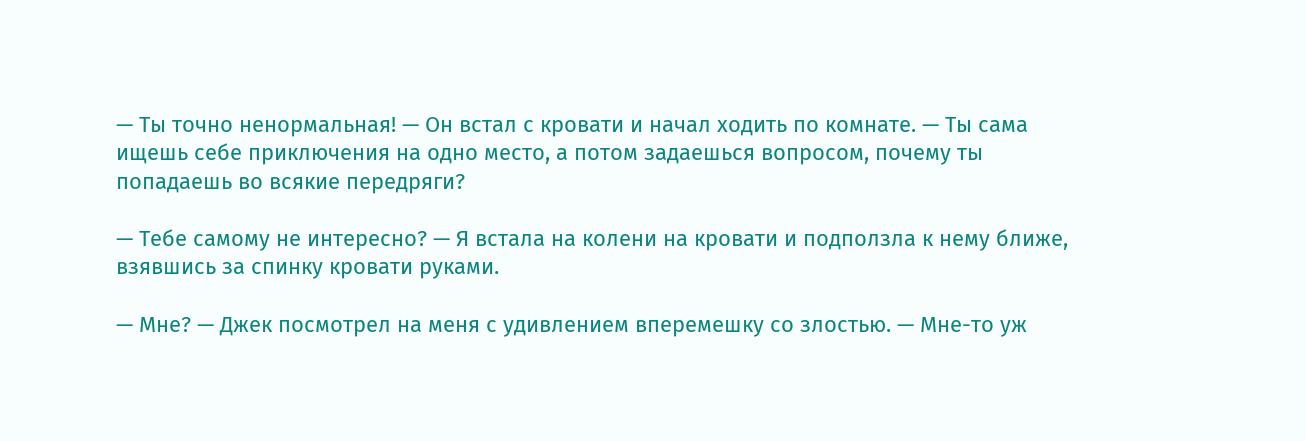— Ты точно ненормальная! — Он встал с кровати и начал ходить по комнате. — Ты сама ищешь себе приключения на одно место, а потом задаешься вопросом, почему ты попадаешь во всякие передряги?

— Тебе самому не интересно? — Я встала на колени на кровати и подползла к нему ближе, взявшись за спинку кровати руками.

— Мне? — Джек посмотрел на меня с удивлением вперемешку со злостью. — Мне-то уж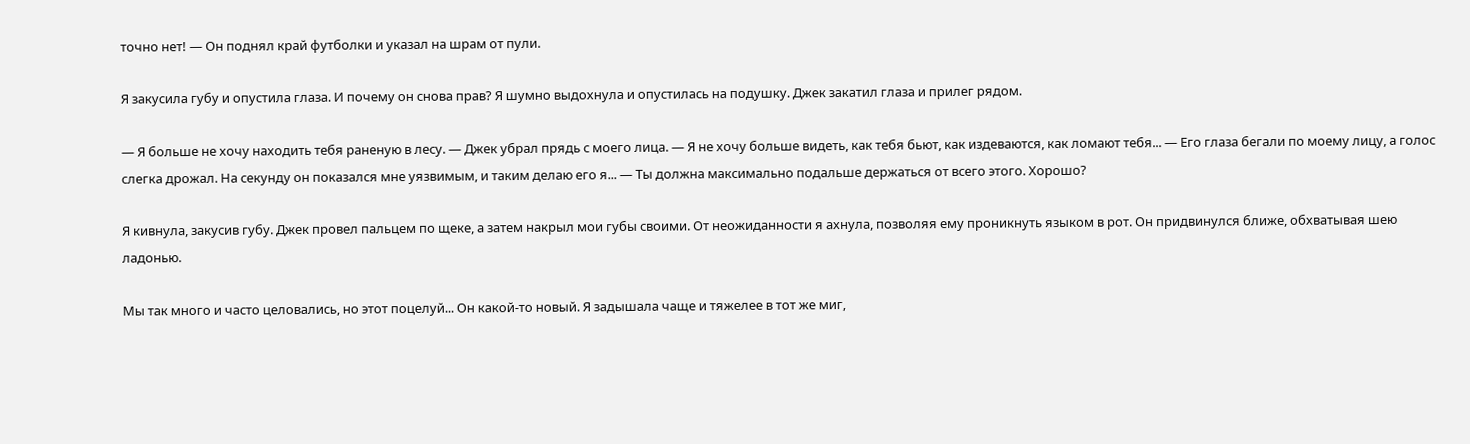точно нет! — Он поднял край футболки и указал на шрам от пули.

Я закусила губу и опустила глаза. И почему он снова прав? Я шумно выдохнула и опустилась на подушку. Джек закатил глаза и прилег рядом.

— Я больше не хочу находить тебя раненую в лесу. — Джек убрал прядь с моего лица. — Я не хочу больше видеть, как тебя бьют, как издеваются, как ломают тебя... — Его глаза бегали по моему лицу, а голос слегка дрожал. На секунду он показался мне уязвимым, и таким делаю его я... — Ты должна максимально подальше держаться от всего этого. Хорошо?

Я кивнула, закусив губу. Джек провел пальцем по щеке, а затем накрыл мои губы своими. От неожиданности я ахнула, позволяя ему проникнуть языком в рот. Он придвинулся ближе, обхватывая шею ладонью.

Мы так много и часто целовались, но этот поцелуй... Он какой-то новый. Я задышала чаще и тяжелее в тот же миг,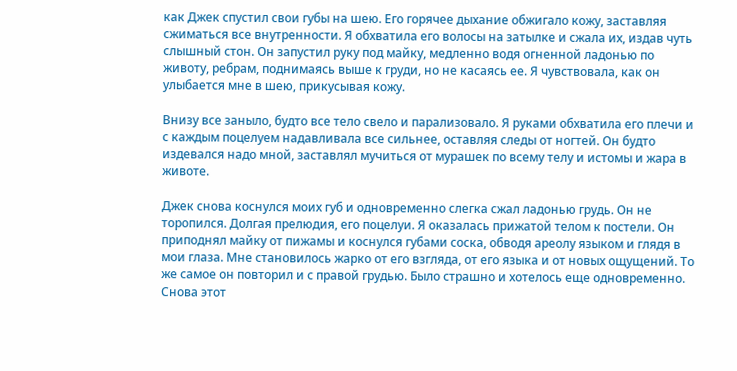как Джек спустил свои губы на шею. Его горячее дыхание обжигало кожу, заставляя сжиматься все внутренности. Я обхватила его волосы на затылке и сжала их, издав чуть слышный стон. Он запустил руку под майку, медленно водя огненной ладонью по животу, ребрам, поднимаясь выше к груди, но не касаясь ее. Я чувствовала, как он улыбается мне в шею, прикусывая кожу.

Внизу все заныло, будто все тело свело и парализовало. Я руками обхватила его плечи и с каждым поцелуем надавливала все сильнее, оставляя следы от ногтей. Он будто издевался надо мной, заставлял мучиться от мурашек по всему телу и истомы и жара в животе.

Джек снова коснулся моих губ и одновременно слегка сжал ладонью грудь. Он не торопился. Долгая прелюдия, его поцелуи. Я оказалась прижатой телом к постели. Он приподнял майку от пижамы и коснулся губами соска, обводя ареолу языком и глядя в мои глаза. Мне становилось жарко от его взгляда, от его языка и от новых ощущений. То же самое он повторил и с правой грудью. Было страшно и хотелось еще одновременно. Снова этот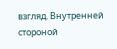взгляд. Внутренней стороной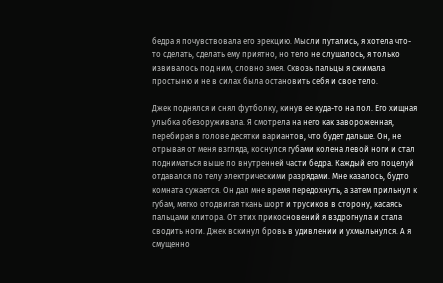бедра я почувствовала его эрекцию. Мысли путались, я хотела что-то сделать, сделать ему приятно, но тело не слушалось, я только извивалось под ним, словно змея. Сквозь пальцы я сжимала простыню и не в силах была остановить себя и свое тело.

Джек поднялся и снял футболку, кинув ее куда-то на пол. Его хищная улыбка обезоруживала. Я смотрела на него как завороженная, перебирая в голове десятки вариантов, что будет дальше. Он, не отрывая от меня взгляда, коснулся губами колена левой ноги и стал подниматься выше по внутренней части бедра. Каждый его поцелуй отдавался по телу электрическими разрядами. Мне казалось, будто комната сужается. Он дал мне время передохнуть, а затем прильнул к губам, мягко отодвигая ткань шорт и трусиков в сторону, касаясь пальцами клитора. От этих прикосновений я вздрогнула и стала сводить ноги. Джек вскинул бровь в удивлении и ухмыльнулся. А я смущенно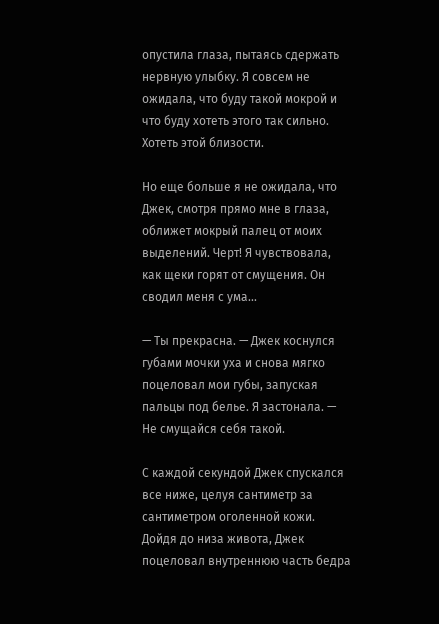опустила глаза, пытаясь сдержать нервную улыбку. Я совсем не ожидала, что буду такой мокрой и что буду хотеть этого так сильно. Хотеть этой близости.

Но еще больше я не ожидала, что Джек, смотря прямо мне в глаза, оближет мокрый палец от моих выделений. Черт! Я чувствовала, как щеки горят от смущения. Он сводил меня с ума...

— Ты прекрасна. — Джек коснулся губами мочки уха и снова мягко поцеловал мои губы, запуская пальцы под белье. Я застонала. — Не смущайся себя такой.

С каждой секундой Джек спускался все ниже, целуя сантиметр за сантиметром оголенной кожи. Дойдя до низа живота, Джек поцеловал внутреннюю часть бедра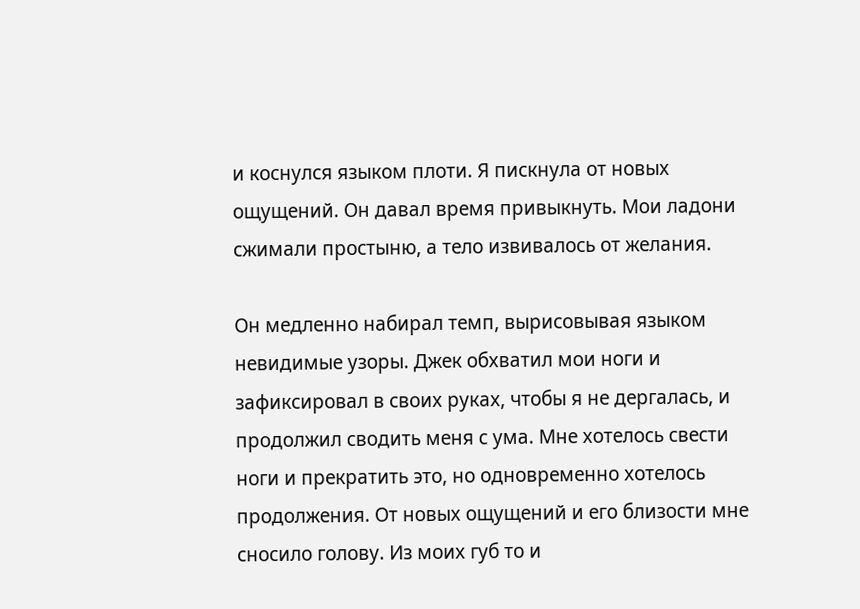и коснулся языком плоти. Я пискнула от новых ощущений. Он давал время привыкнуть. Мои ладони сжимали простыню, а тело извивалось от желания.

Он медленно набирал темп, вырисовывая языком невидимые узоры. Джек обхватил мои ноги и зафиксировал в своих руках, чтобы я не дергалась, и продолжил сводить меня с ума. Мне хотелось свести ноги и прекратить это, но одновременно хотелось продолжения. От новых ощущений и его близости мне сносило голову. Из моих губ то и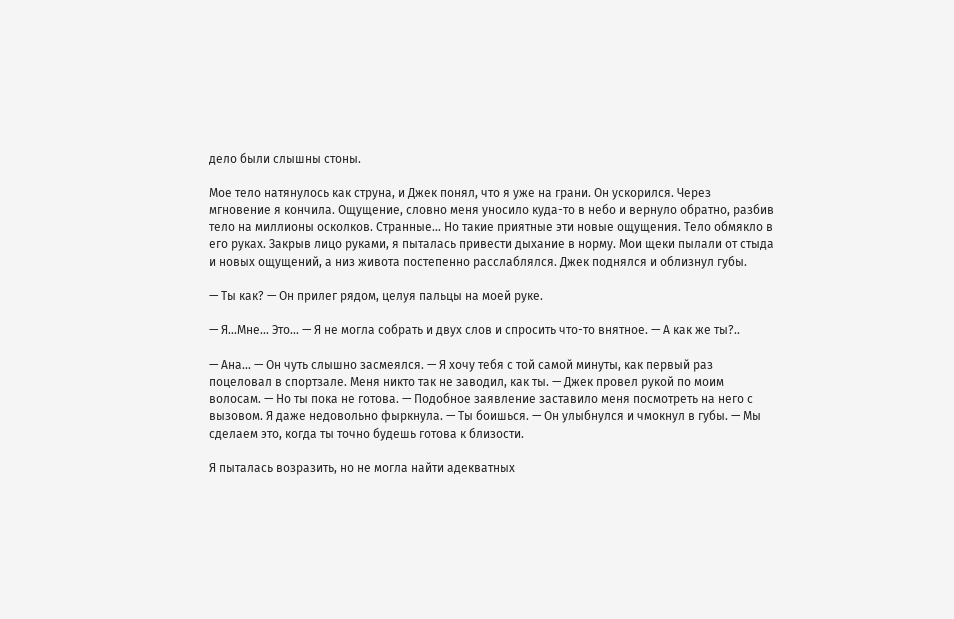дело были слышны стоны.

Мое тело натянулось как струна, и Джек понял, что я уже на грани. Он ускорился. Через мгновение я кончила. Ощущение, словно меня уносило куда-то в небо и вернуло обратно, разбив тело на миллионы осколков. Странные... Но такие приятные эти новые ощущения. Тело обмякло в его руках. Закрыв лицо руками, я пыталась привести дыхание в норму. Мои щеки пылали от стыда и новых ощущений, а низ живота постепенно расслаблялся. Джек поднялся и облизнул губы.

— Ты как? — Он прилег рядом, целуя пальцы на моей руке.

— Я...Мне... Это... — Я не могла собрать и двух слов и спросить что-то внятное. — А как же ты?..

— Ана... — Он чуть слышно засмеялся. — Я хочу тебя с той самой минуты, как первый раз поцеловал в спортзале. Меня никто так не заводил, как ты. — Джек провел рукой по моим волосам. — Но ты пока не готова. — Подобное заявление заставило меня посмотреть на него с вызовом. Я даже недовольно фыркнула. — Ты боишься. — Он улыбнулся и чмокнул в губы. — Мы сделаем это, когда ты точно будешь готова к близости.

Я пыталась возразить, но не могла найти адекватных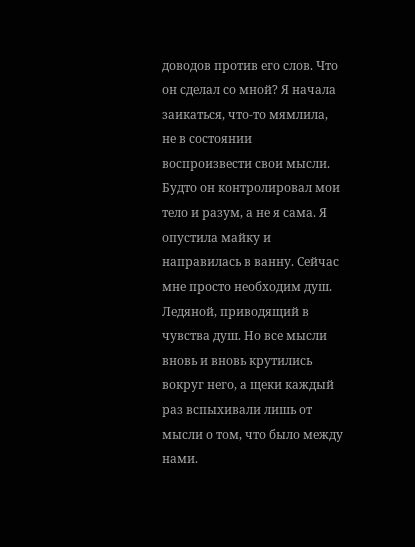доводов против его слов. Что он сделал со мной? Я начала заикаться, что-то мямлила, не в состоянии воспроизвести свои мысли. Будто он контролировал мои тело и разум, а не я сама. Я опустила майку и направилась в ванну. Сейчас мне просто необходим душ. Ледяной, приводящий в чувства душ. Но все мысли вновь и вновь крутились вокруг него, а щеки каждый раз вспыхивали лишь от мысли о том, что было между нами.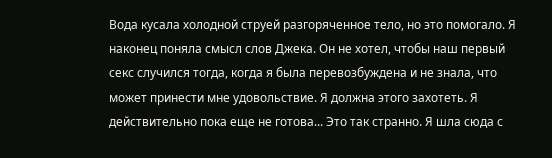Вода кусала холодной струей разгоряченное тело, но это помогало. Я наконец поняла смысл слов Джека. Он не хотел, чтобы наш первый секс случился тогда, когда я была перевозбуждена и не знала, что может принести мне удовольствие. Я должна этого захотеть. Я действительно пока еще не готова... Это так странно. Я шла сюда с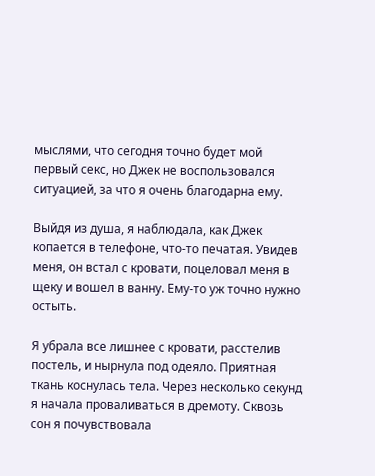мыслями, что сегодня точно будет мой первый секс, но Джек не воспользовался ситуацией, за что я очень благодарна ему.

Выйдя из душа, я наблюдала, как Джек копается в телефоне, что-то печатая. Увидев меня, он встал с кровати, поцеловал меня в щеку и вошел в ванну. Ему-то уж точно нужно остыть.

Я убрала все лишнее с кровати, расстелив постель, и нырнула под одеяло. Приятная ткань коснулась тела. Через несколько секунд я начала проваливаться в дремоту. Сквозь сон я почувствовала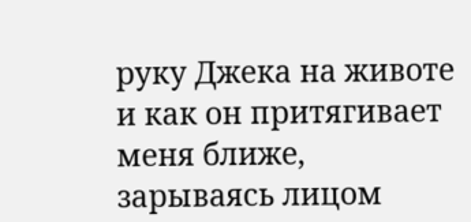руку Джека на животе и как он притягивает меня ближе, зарываясь лицом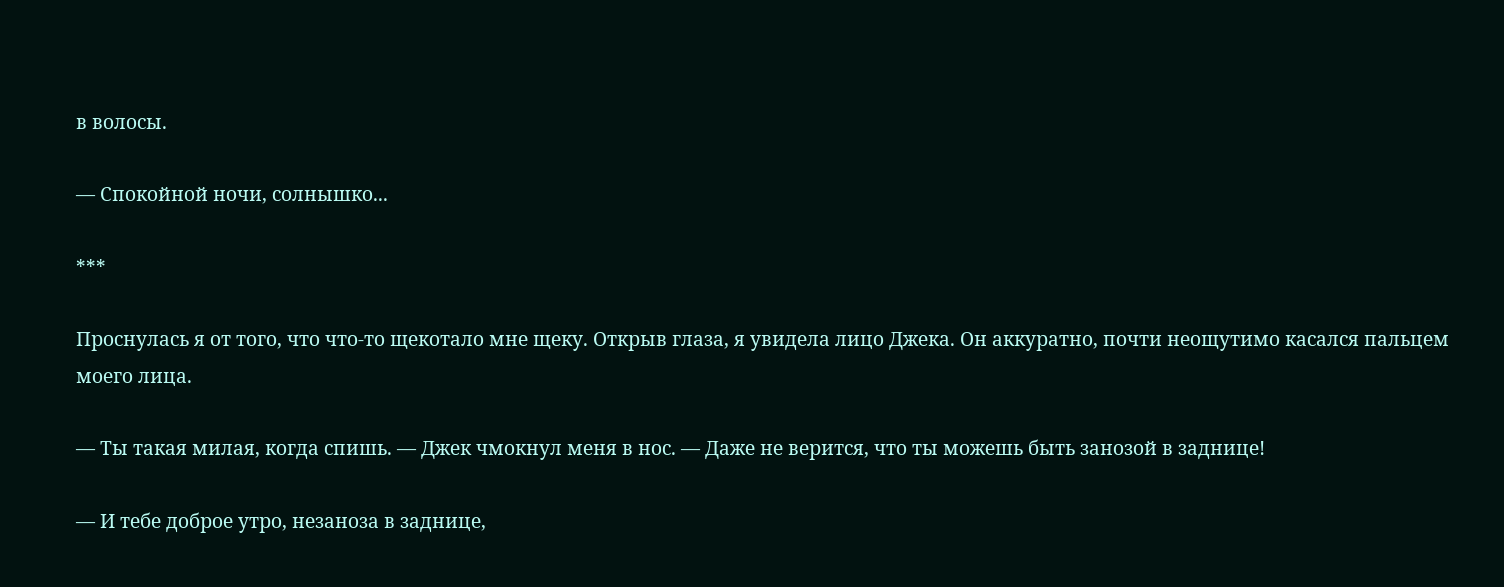в волосы.

— Спокойной ночи, солнышко...

***

Проснулась я от того, что что-то щекотало мне щеку. Открыв глаза, я увидела лицо Джека. Он аккуратно, почти неощутимо касался пальцем моего лица.

— Ты такая милая, когда спишь. — Джек чмокнул меня в нос. — Даже не верится, что ты можешь быть занозой в заднице!

— И тебе доброе утро, незаноза в заднице,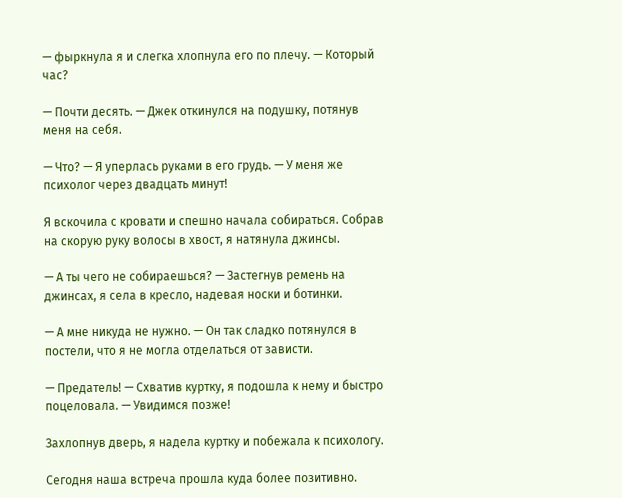— фыркнула я и слегка хлопнула его по плечу. — Который час?

— Почти десять. — Джек откинулся на подушку, потянув меня на себя.

— Что? — Я уперлась руками в его грудь. — У меня же психолог через двадцать минут!

Я вскочила с кровати и спешно начала собираться. Собрав на скорую руку волосы в хвост, я натянула джинсы.

— А ты чего не собираешься? — Застегнув ремень на джинсах, я села в кресло, надевая носки и ботинки.

— А мне никуда не нужно. — Он так сладко потянулся в постели, что я не могла отделаться от зависти.

— Предатель! — Схватив куртку, я подошла к нему и быстро поцеловала. — Увидимся позже!

Захлопнув дверь, я надела куртку и побежала к психологу.

Сегодня наша встреча прошла куда более позитивно.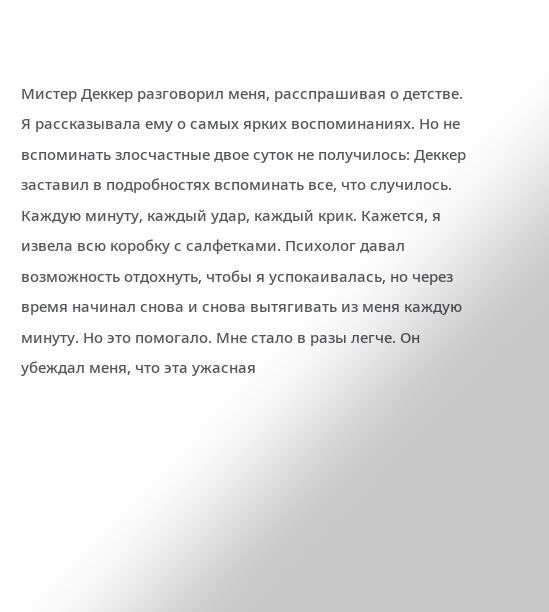Мистер Деккер разговорил меня, расспрашивая о детстве. Я рассказывала ему о самых ярких воспоминаниях. Но не вспоминать злосчастные двое суток не получилось: Деккер заставил в подробностях вспоминать все, что случилось. Каждую минуту, каждый удар, каждый крик. Кажется, я извела всю коробку с салфетками. Психолог давал возможность отдохнуть, чтобы я успокаивалась, но через время начинал снова и снова вытягивать из меня каждую минуту. Но это помогало. Мне стало в разы легче. Он убеждал меня, что эта ужасная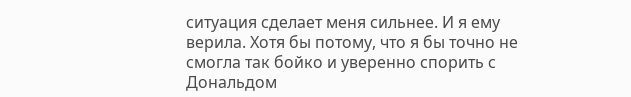ситуация сделает меня сильнее. И я ему верила. Хотя бы потому, что я бы точно не смогла так бойко и уверенно спорить с Дональдом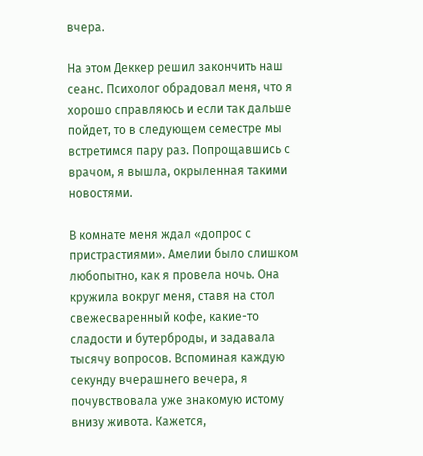вчера.

На этом Деккер решил закончить наш сеанс. Психолог обрадовал меня, что я хорошо справляюсь и если так дальше пойдет, то в следующем семестре мы встретимся пару раз. Попрощавшись с врачом, я вышла, окрыленная такими новостями.

В комнате меня ждал «допрос с пристрастиями». Амелии было слишком любопытно, как я провела ночь. Она кружила вокруг меня, ставя на стол свежесваренный кофе, какие-то сладости и бутерброды, и задавала тысячу вопросов. Вспоминая каждую секунду вчерашнего вечера, я почувствовала уже знакомую истому внизу живота. Кажется,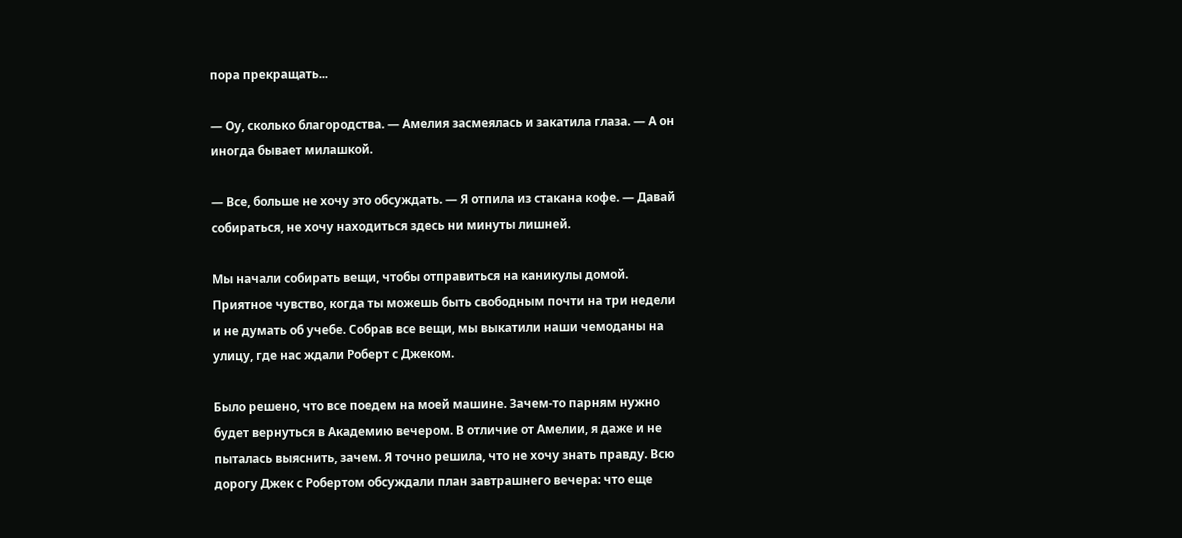пора прекращать...

— Оу, сколько благородства. — Амелия засмеялась и закатила глаза. — А он иногда бывает милашкой.

— Все, больше не хочу это обсуждать. — Я отпила из стакана кофе. — Давай собираться, не хочу находиться здесь ни минуты лишней.

Мы начали собирать вещи, чтобы отправиться на каникулы домой. Приятное чувство, когда ты можешь быть свободным почти на три недели и не думать об учебе. Собрав все вещи, мы выкатили наши чемоданы на улицу, где нас ждали Роберт с Джеком.

Было решено, что все поедем на моей машине. Зачем-то парням нужно будет вернуться в Академию вечером. В отличие от Амелии, я даже и не пыталась выяснить, зачем. Я точно решила, что не хочу знать правду. Всю дорогу Джек с Робертом обсуждали план завтрашнего вечера: что еще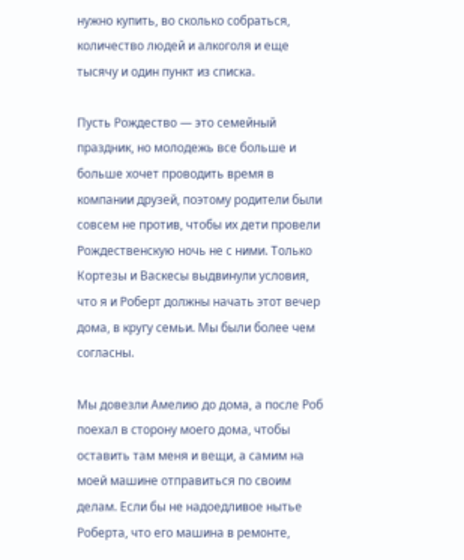нужно купить, во сколько собраться, количество людей и алкоголя и еще тысячу и один пункт из списка.

Пусть Рождество — это семейный праздник, но молодежь все больше и больше хочет проводить время в компании друзей, поэтому родители были совсем не против, чтобы их дети провели Рождественскую ночь не с ними. Только Кортезы и Васкесы выдвинули условия, что я и Роберт должны начать этот вечер дома, в кругу семьи. Мы были более чем согласны.

Мы довезли Амелию до дома, а после Роб поехал в сторону моего дома, чтобы оставить там меня и вещи, а самим на моей машине отправиться по своим делам. Если бы не надоедливое нытье Роберта, что его машина в ремонте,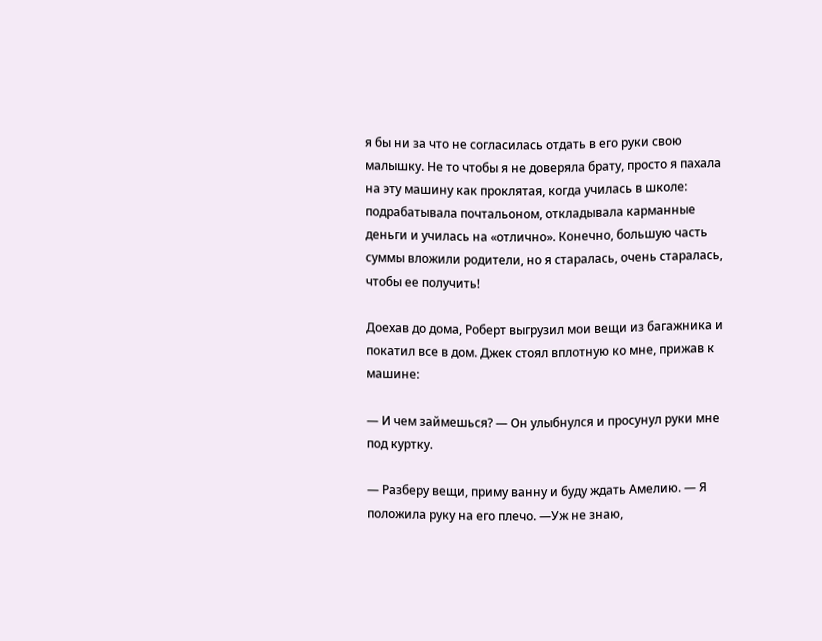я бы ни за что не согласилась отдать в его руки свою малышку. Не то чтобы я не доверяла брату, просто я пахала на эту машину как проклятая, когда училась в школе: подрабатывала почтальоном, откладывала карманные деньги и училась на «отлично». Конечно, большую часть суммы вложили родители, но я старалась, очень старалась, чтобы ее получить!

Доехав до дома, Роберт выгрузил мои вещи из багажника и покатил все в дом. Джек стоял вплотную ко мне, прижав к машине:

— И чем займешься? — Он улыбнулся и просунул руки мне под куртку.

— Разберу вещи, приму ванну и буду ждать Амелию. — Я положила руку на его плечо. —Уж не знаю,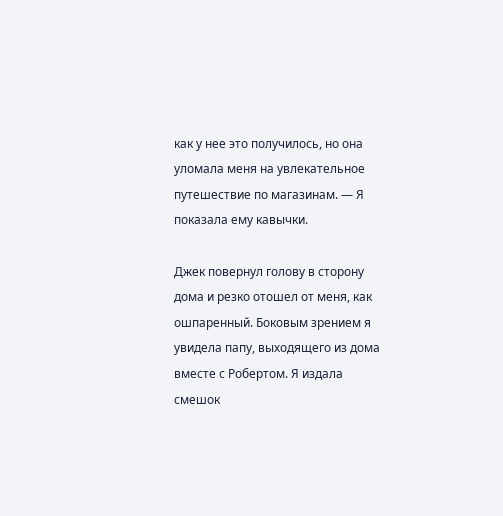как у нее это получилось, но она уломала меня на увлекательное путешествие по магазинам. — Я показала ему кавычки.

Джек повернул голову в сторону дома и резко отошел от меня, как ошпаренный. Боковым зрением я увидела папу, выходящего из дома вместе с Робертом. Я издала смешок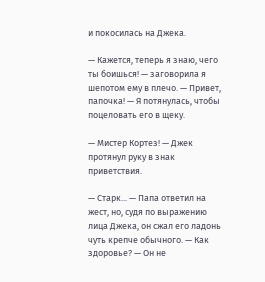и покосилась на Джека.

— Кажется, теперь я знаю, чего ты боишься! — заговорила я шепотом ему в плечо. — Привет, папочка! — Я потянулась, чтобы поцеловать его в щеку.

— Мистер Кортез! — Джек протянул руку в знак приветствия.

— Старк... — Папа ответил на жест, но, судя по выражению лица Джека, он сжал его ладонь чуть крепче обычного. — Как здоровье? — Он не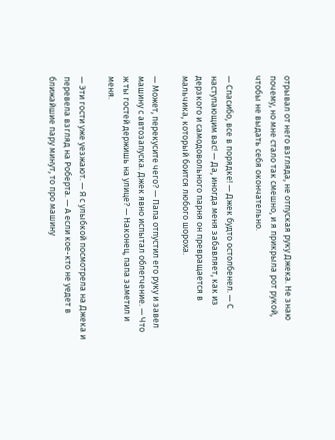отрывал от него взгляда, не отпуская руку Джека. Не знаю почему, но мне стало так смешно, и я прикрыла рот рукой, чтобы не выдать себя окончательно.

— Спасибо, все в порядке! — Джек будто остолбенел. — С наступающим вас! — Да, иногда меня забавляет, как из дерзкого и самодовольного парня он превращается в мальчика, который боится любого шороха.

— Может, перекусите чего? — Папа отпустил его руку и завел машину с автозапуска. Джек явно испытал облегчение. — Что ж ты гостей держишь на улице? — Наконец, папа заметил и меня.

— Эти гости уже уезжают. — Я с улыбкой посмотрела на Джека и перевела взгляд на Роберта. — А если кое-кто не уедет в ближайшие пару минут, то про машину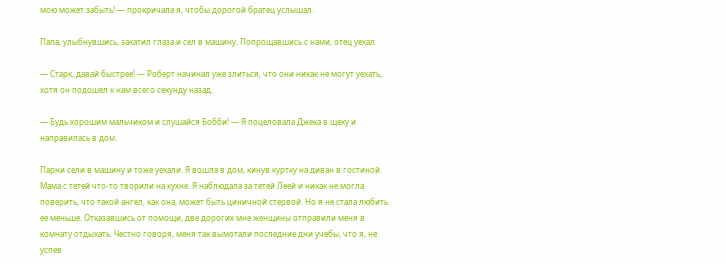мою может забыть! — прокричала я, чтобы дорогой братец услышал.

Папа, улыбнувшись, закатил глаза и сел в машину. Попрощавшись с нами, отец уехал.

— Старк, давай быстрее! — Роберт начинал уже злиться, что они никак не могут уехать, хотя он подошел к нам всего секунду назад.

— Будь хорошим мальчиком и слушайся Бобби! — Я поцеловала Джека в щеку и направилась в дом.

Парни сели в машину и тоже уехали. Я вошла в дом, кинув куртку на диван в гостиной. Мама с тетей что-то творили на кухне. Я наблюдала за тетей Леей и никак не могла поверить, что такой ангел, как она, может быть циничной стервой. Но я не стала любить ее меньше. Отказавшись от помощи, две дорогих мне женщины отправили меня в комнату отдыхать. Честно говоря, меня так вымотали последние дни учебы, что я, не успев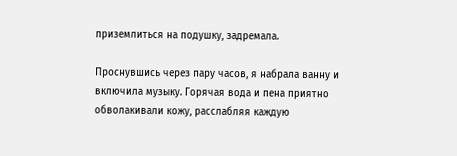приземлиться на подушку, задремала.

Проснувшись через пару часов, я набрала ванну и включила музыку. Горячая вода и пена приятно обволакивали кожу, расслабляя каждую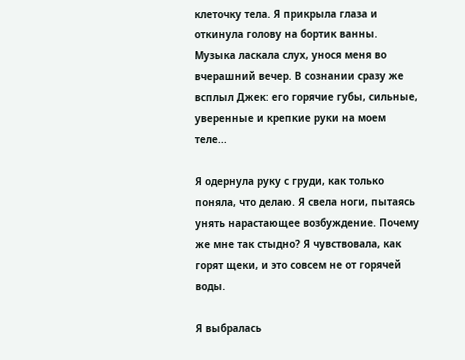клеточку тела. Я прикрыла глаза и откинула голову на бортик ванны. Музыка ласкала слух, унося меня во вчерашний вечер. В сознании сразу же всплыл Джек: его горячие губы, сильные, уверенные и крепкие руки на моем теле...

Я одернула руку с груди, как только поняла, что делаю. Я свела ноги, пытаясь унять нарастающее возбуждение. Почему же мне так стыдно? Я чувствовала, как горят щеки, и это совсем не от горячей воды.

Я выбралась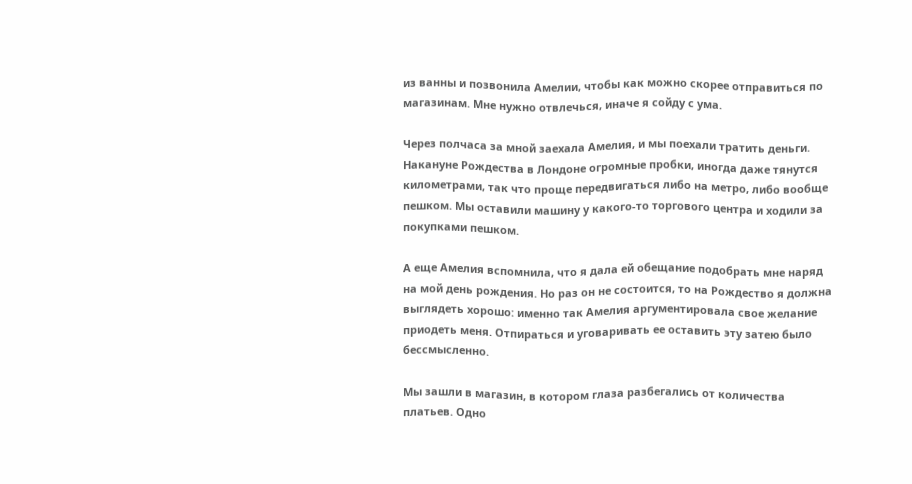из ванны и позвонила Амелии, чтобы как можно скорее отправиться по магазинам. Мне нужно отвлечься, иначе я сойду с ума.

Через полчаса за мной заехала Амелия, и мы поехали тратить деньги. Накануне Рождества в Лондоне огромные пробки, иногда даже тянутся километрами, так что проще передвигаться либо на метро, либо вообще пешком. Мы оставили машину у какого-то торгового центра и ходили за покупками пешком.

А еще Амелия вспомнила, что я дала ей обещание подобрать мне наряд на мой день рождения. Но раз он не состоится, то на Рождество я должна выглядеть хорошо: именно так Амелия аргументировала свое желание приодеть меня. Отпираться и уговаривать ее оставить эту затею было бессмысленно.

Мы зашли в магазин, в котором глаза разбегались от количества платьев. Одно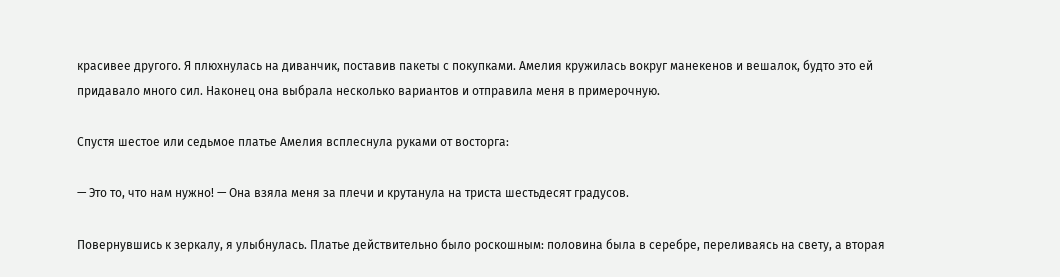красивее другого. Я плюхнулась на диванчик, поставив пакеты с покупками. Амелия кружилась вокруг манекенов и вешалок, будто это ей придавало много сил. Наконец она выбрала несколько вариантов и отправила меня в примерочную.

Спустя шестое или седьмое платье Амелия всплеснула руками от восторга:

— Это то, что нам нужно! — Она взяла меня за плечи и крутанула на триста шестьдесят градусов.

Повернувшись к зеркалу, я улыбнулась. Платье действительно было роскошным: половина была в серебре, переливаясь на свету, а вторая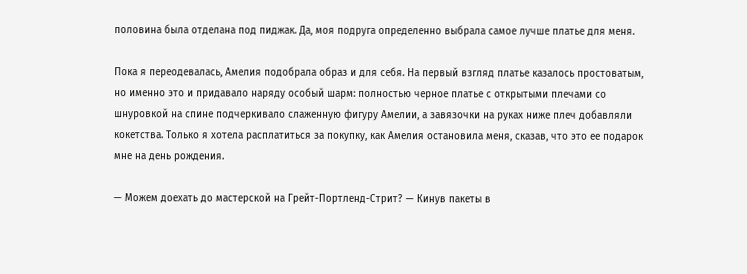половина была отделана под пиджак. Да, моя подруга определенно выбрала самое лучше платье для меня.

Пока я переодевалась, Амелия подобрала образ и для себя. На первый взгляд платье казалось простоватым, но именно это и придавало наряду особый шарм: полностью черное платье с открытыми плечами со шнуровкой на спине подчеркивало слаженную фигуру Амелии, а завязочки на руках ниже плеч добавляли кокетства. Только я хотела расплатиться за покупку, как Амелия остановила меня, сказав, что это ее подарок мне на день рождения.

— Можем доехать до мастерской на Грейт-Портленд-Стрит? — Кинув пакеты в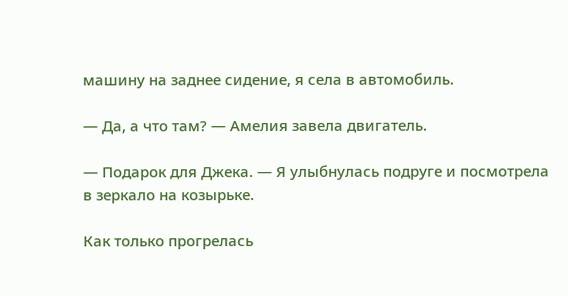машину на заднее сидение, я села в автомобиль.

— Да, а что там? — Амелия завела двигатель.

— Подарок для Джека. — Я улыбнулась подруге и посмотрела в зеркало на козырьке.

Как только прогрелась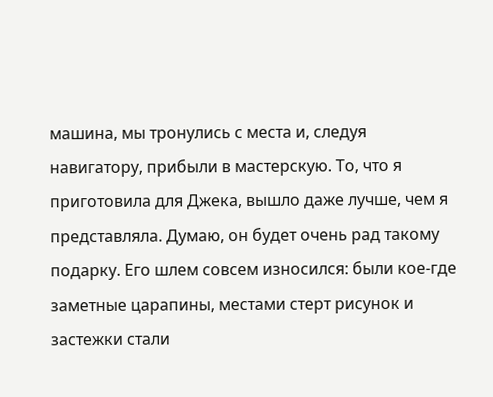машина, мы тронулись с места и, следуя навигатору, прибыли в мастерскую. То, что я приготовила для Джека, вышло даже лучше, чем я представляла. Думаю, он будет очень рад такому подарку. Его шлем совсем износился: были кое-где заметные царапины, местами стерт рисунок и застежки стали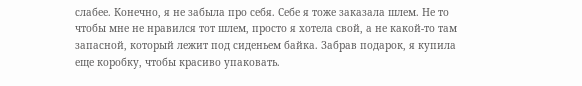слабее. Конечно, я не забыла про себя. Себе я тоже заказала шлем. Не то чтобы мне не нравился тот шлем, просто я хотела свой, а не какой-то там запасной, который лежит под сиденьем байка. Забрав подарок, я купила еще коробку, чтобы красиво упаковать.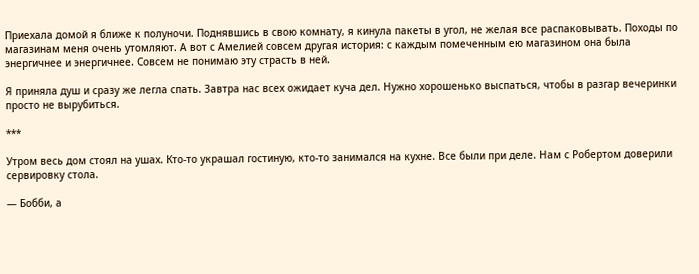Приехала домой я ближе к полуночи. Поднявшись в свою комнату, я кинула пакеты в угол, не желая все распаковывать. Походы по магазинам меня очень утомляют. А вот с Амелией совсем другая история: с каждым помеченным ею магазином она была энергичнее и энергичнее. Совсем не понимаю эту страсть в ней.

Я приняла душ и сразу же легла спать. Завтра нас всех ожидает куча дел. Нужно хорошенько выспаться, чтобы в разгар вечеринки просто не вырубиться.

***

Утром весь дом стоял на ушах. Кто-то украшал гостиную, кто-то занимался на кухне. Все были при деле. Нам с Робертом доверили сервировку стола.

— Бобби, а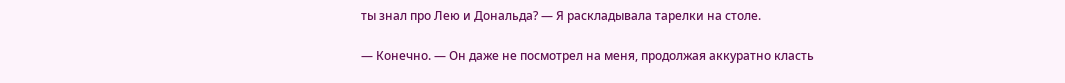ты знал про Лею и Дональда? — Я раскладывала тарелки на столе.

— Конечно. — Он даже не посмотрел на меня, продолжая аккуратно класть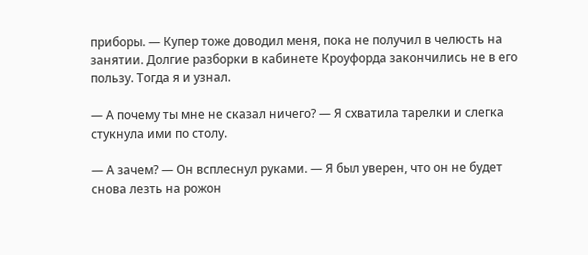приборы. — Купер тоже доводил меня, пока не получил в челюсть на занятии. Долгие разборки в кабинете Кроуфорда закончились не в его пользу. Тогда я и узнал.

— А почему ты мне не сказал ничего? — Я схватила тарелки и слегка стукнула ими по столу.

— А зачем? — Он всплеснул руками. — Я был уверен, что он не будет снова лезть на рожон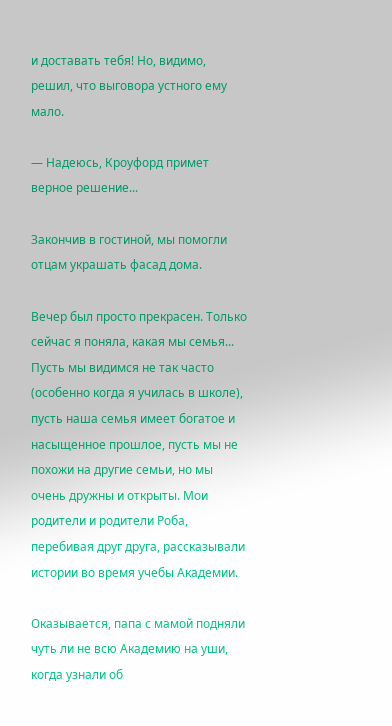и доставать тебя! Но, видимо, решил, что выговора устного ему мало.

— Надеюсь, Кроуфорд примет верное решение...

Закончив в гостиной, мы помогли отцам украшать фасад дома.

Вечер был просто прекрасен. Только сейчас я поняла, какая мы семья... Пусть мы видимся не так часто (особенно когда я училась в школе), пусть наша семья имеет богатое и насыщенное прошлое, пусть мы не похожи на другие семьи, но мы очень дружны и открыты. Мои родители и родители Роба, перебивая друг друга, рассказывали истории во время учебы Академии.

Оказывается, папа с мамой подняли чуть ли не всю Академию на уши, когда узнали об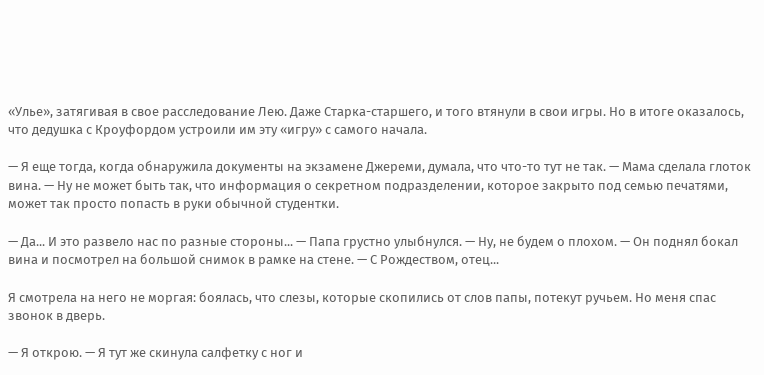«Улье», затягивая в свое расследование Лею. Даже Старка-старшего, и того втянули в свои игры. Но в итоге оказалось, что дедушка с Кроуфордом устроили им эту «игру» с самого начала.

— Я еще тогда, когда обнаружила документы на экзамене Джереми, думала, что что-то тут не так. — Мама сделала глоток вина. — Ну не может быть так, что информация о секретном подразделении, которое закрыто под семью печатями, может так просто попасть в руки обычной студентки.

— Да... И это развело нас по разные стороны... — Папа грустно улыбнулся. — Ну, не будем о плохом. — Он поднял бокал вина и посмотрел на большой снимок в рамке на стене. — С Рождеством, отец...

Я смотрела на него не моргая: боялась, что слезы, которые скопились от слов папы, потекут ручьем. Но меня спас звонок в дверь.

— Я открою. — Я тут же скинула салфетку с ног и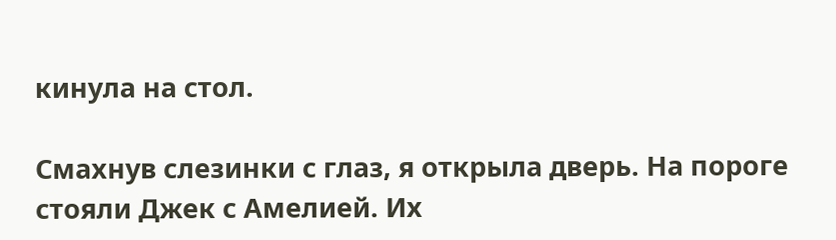кинула на стол.

Смахнув слезинки с глаз, я открыла дверь. На пороге стояли Джек с Амелией. Их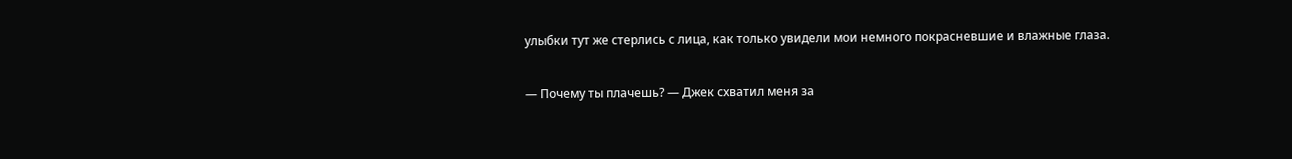улыбки тут же стерлись с лица, как только увидели мои немного покрасневшие и влажные глаза.

— Почему ты плачешь? — Джек схватил меня за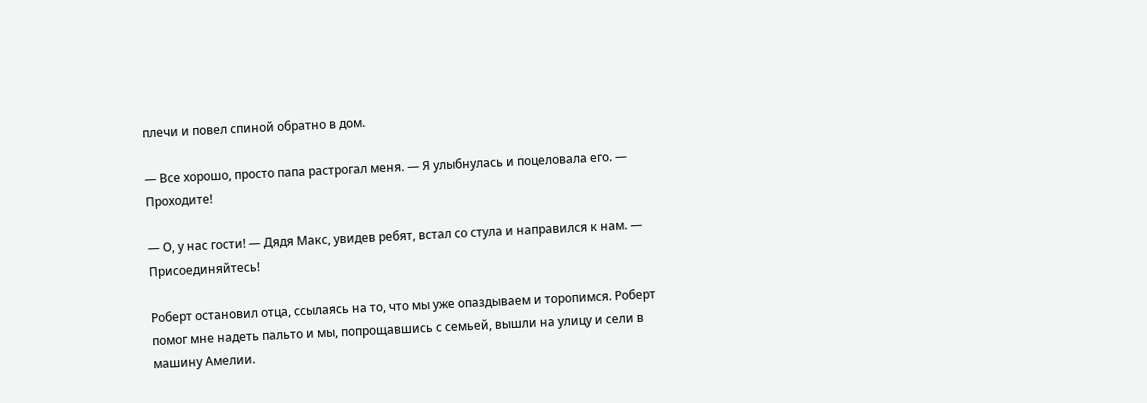плечи и повел спиной обратно в дом.

— Все хорошо, просто папа растрогал меня. — Я улыбнулась и поцеловала его. — Проходите!

— О, у нас гости! — Дядя Макс, увидев ребят, встал со стула и направился к нам. — Присоединяйтесь!

Роберт остановил отца, ссылаясь на то, что мы уже опаздываем и торопимся. Роберт помог мне надеть пальто и мы, попрощавшись с семьей, вышли на улицу и сели в машину Амелии.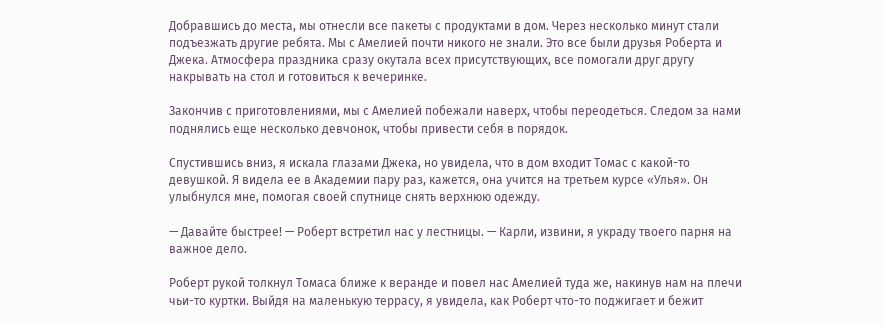Добравшись до места, мы отнесли все пакеты с продуктами в дом. Через несколько минут стали подъезжать другие ребята. Мы с Амелией почти никого не знали. Это все были друзья Роберта и Джека. Атмосфера праздника сразу окутала всех присутствующих, все помогали друг другу накрывать на стол и готовиться к вечеринке.

Закончив с приготовлениями, мы с Амелией побежали наверх, чтобы переодеться. Следом за нами поднялись еще несколько девчонок, чтобы привести себя в порядок.

Спустившись вниз, я искала глазами Джека, но увидела, что в дом входит Томас с какой-то девушкой. Я видела ее в Академии пару раз, кажется, она учится на третьем курсе «Улья». Он улыбнулся мне, помогая своей спутнице снять верхнюю одежду.

— Давайте быстрее! — Роберт встретил нас у лестницы. — Карли, извини, я украду твоего парня на важное дело.

Роберт рукой толкнул Томаса ближе к веранде и повел нас Амелией туда же, накинув нам на плечи чьи-то куртки. Выйдя на маленькую террасу, я увидела, как Роберт что-то поджигает и бежит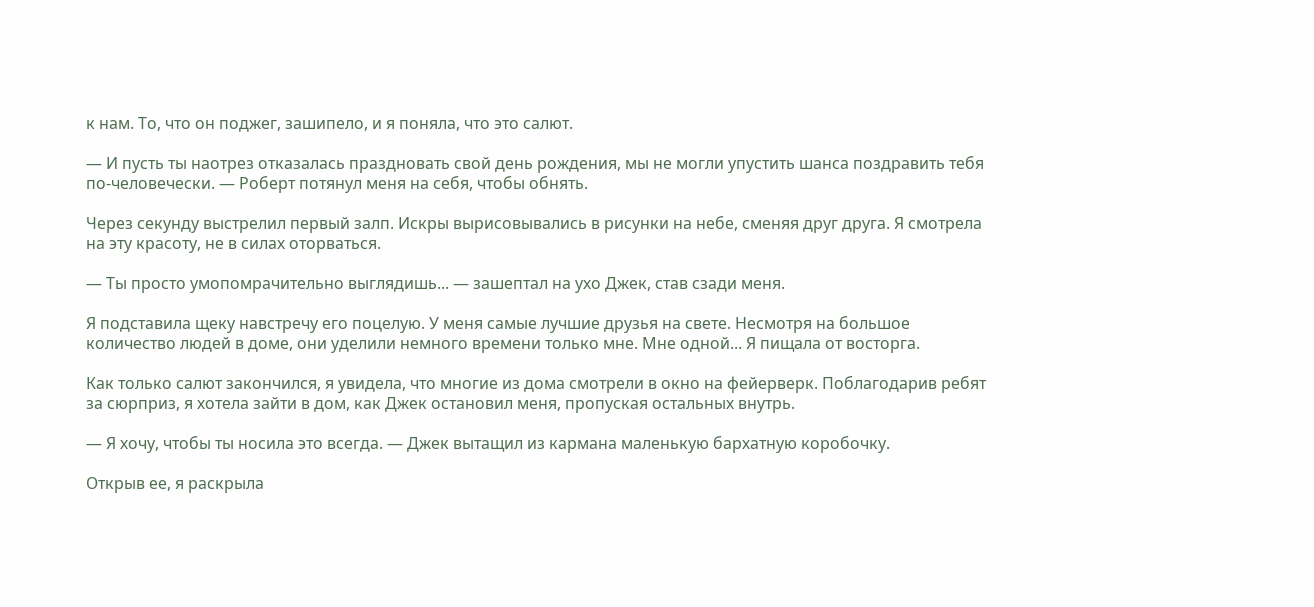к нам. То, что он поджег, зашипело, и я поняла, что это салют.

— И пусть ты наотрез отказалась праздновать свой день рождения, мы не могли упустить шанса поздравить тебя по-человечески. — Роберт потянул меня на себя, чтобы обнять.

Через секунду выстрелил первый залп. Искры вырисовывались в рисунки на небе, сменяя друг друга. Я смотрела на эту красоту, не в силах оторваться.

— Ты просто умопомрачительно выглядишь... — зашептал на ухо Джек, став сзади меня.

Я подставила щеку навстречу его поцелую. У меня самые лучшие друзья на свете. Несмотря на большое количество людей в доме, они уделили немного времени только мне. Мне одной... Я пищала от восторга.

Как только салют закончился, я увидела, что многие из дома смотрели в окно на фейерверк. Поблагодарив ребят за сюрприз, я хотела зайти в дом, как Джек остановил меня, пропуская остальных внутрь.

— Я хочу, чтобы ты носила это всегда. — Джек вытащил из кармана маленькую бархатную коробочку.

Открыв ее, я раскрыла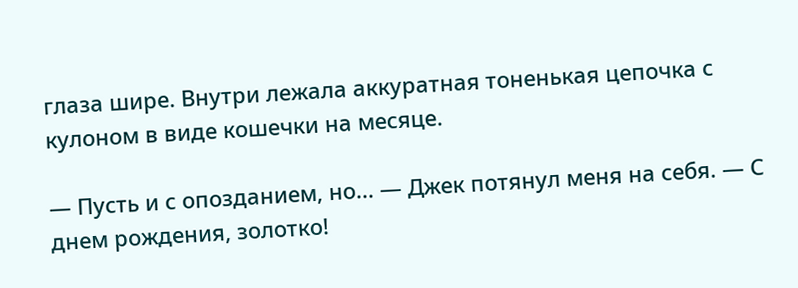глаза шире. Внутри лежала аккуратная тоненькая цепочка с кулоном в виде кошечки на месяце.

— Пусть и с опозданием, но... — Джек потянул меня на себя. — С днем рождения, золотко!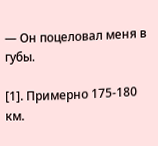— Он поцеловал меня в губы.

[1]. Примерно 175-180 км.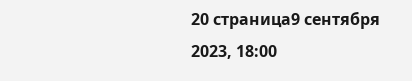20 страница9 сентября 2023, 18:00